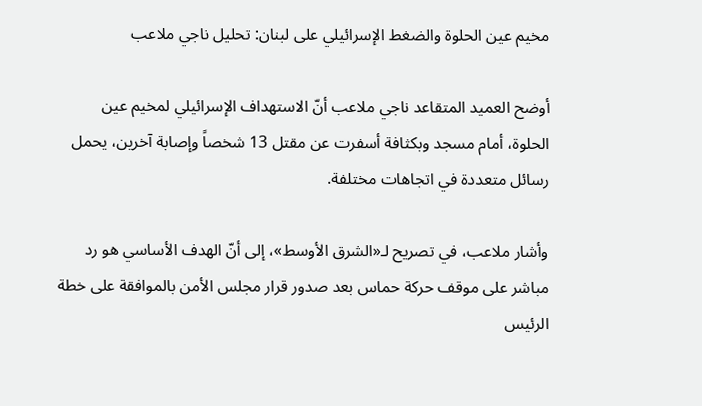مخيم عين الحلوة والضغط الإسرائيلي على لبنان: تحليل ناجي ملاعب

أوضح العميد المتقاعد ناجي ملاعب أنّ الاستهداف الإسرائيلي لمخيم عين الحلوة، أمام مسجد وبكثافة أسفرت عن مقتل 13 شخصاً وإصابة آخرين، يحمل رسائل متعددة في اتجاهات مختلفة.

وأشار ملاعب، في تصريح لـ«الشرق الأوسط»، إلى أنّ الهدف الأساسي هو رد مباشر على موقف حركة حماس بعد صدور قرار مجلس الأمن بالموافقة على خطة الرئيس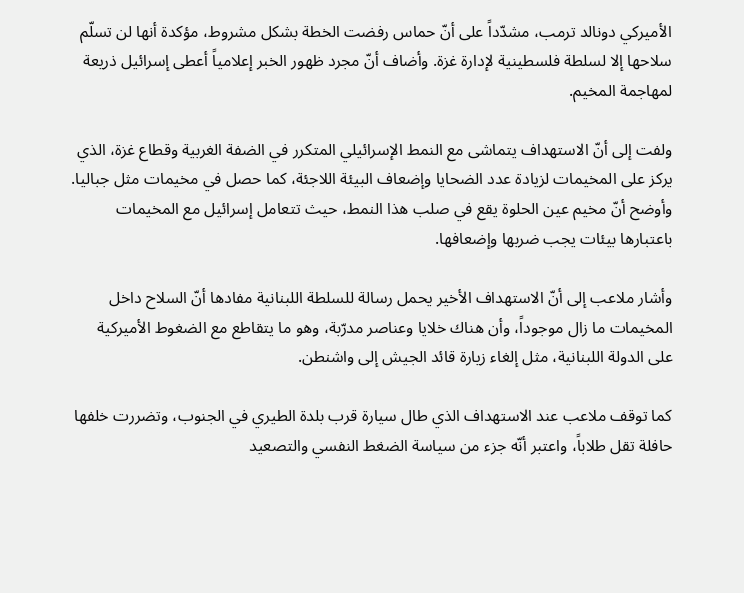الأميركي دونالد ترمب، مشدّداً على أنّ حماس رفضت الخطة بشكل مشروط، مؤكدة أنها لن تسلّم سلاحها إلا لسلطة فلسطينية لإدارة غزة. وأضاف أنّ مجرد ظهور الخبر إعلامياً أعطى إسرائيل ذريعة لمهاجمة المخيم.

ولفت إلى أنّ الاستهداف يتماشى مع النمط الإسرائيلي المتكرر في الضفة الغربية وقطاع غزة، الذي يركز على المخيمات لزيادة عدد الضحايا وإضعاف البيئة اللاجئة، كما حصل في مخيمات مثل جباليا. وأوضح أنّ مخيم عين الحلوة يقع في صلب هذا النمط، حيث تتعامل إسرائيل مع المخيمات باعتبارها بيئات يجب ضربها وإضعافها.

وأشار ملاعب إلى أنّ الاستهداف الأخير يحمل رسالة للسلطة اللبنانية مفادها أنّ السلاح داخل المخيمات ما زال موجوداً، وأن هناك خلايا وعناصر مدرّبة، وهو ما يتقاطع مع الضغوط الأميركية على الدولة اللبنانية، مثل إلغاء زيارة قائد الجيش إلى واشنطن.

كما توقف ملاعب عند الاستهداف الذي طال سيارة قرب بلدة الطيري في الجنوب، وتضررت خلفها حافلة تقل طلاباً، واعتبر أنّه جزء من سياسة الضغط النفسي والتصعيد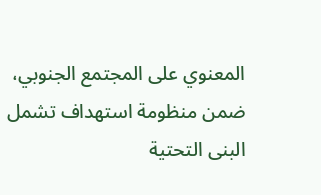المعنوي على المجتمع الجنوبي، ضمن منظومة استهداف تشمل البنى التحتية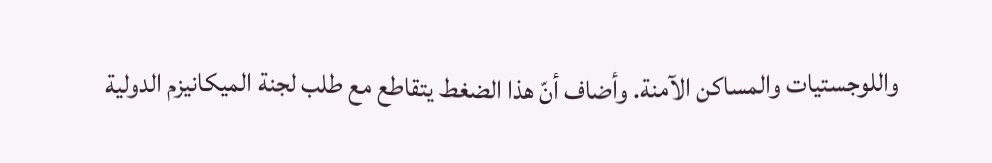واللوجستيات والمساكن الآمنة. وأضاف أنّ هذا الضغط يتقاطع مع طلب لجنة الميكانيزم الدولية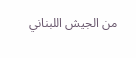من الجيش اللبناني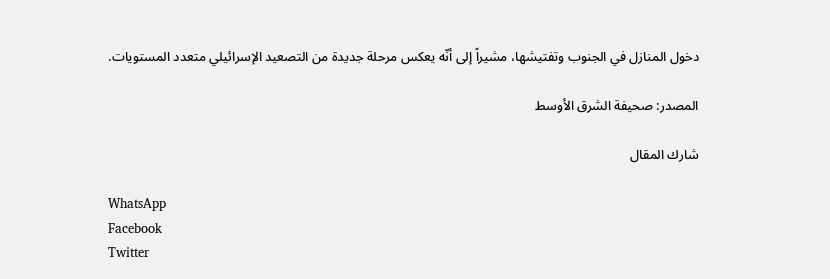دخول المنازل في الجنوب وتفتيشها، مشيراً إلى أنّه يعكس مرحلة جديدة من التصعيد الإسرائيلي متعدد المستويات.

المصدر: صحيفة الشرق الأوسط

شارك المقال

WhatsApp
Facebook
Twitter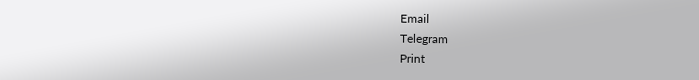Email
Telegram
Print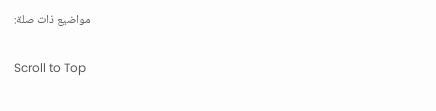مواضيع ذات صلة:

Scroll to Top